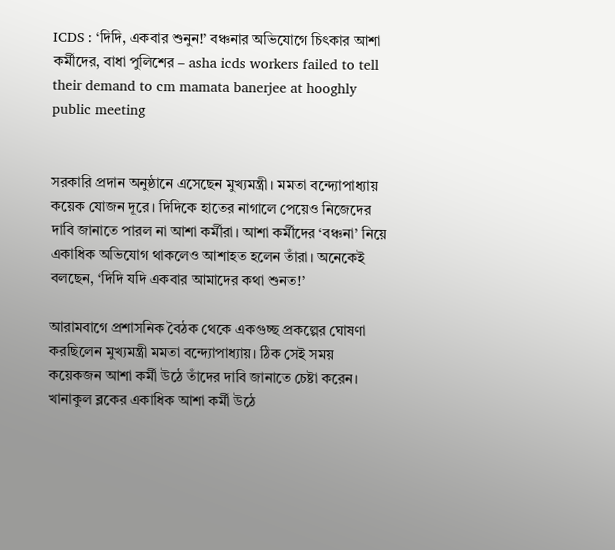ICDS : ‘দিদি, একবার শুনুন!’ বঞ্চনার অভিযোগে চিৎকার আশা কর্মীদের, বাধা পুলিশের – asha icds workers failed to tell their demand to cm mamata banerjee at hooghly public meeting


সরকারি প্রদান অনুষ্ঠানে এসেছেন মুখ্যমন্ত্রী। মমতা বন্দ্যোপাধ্যায় কয়েক যোজন দূরে। দিদিকে হাতের নাগালে পেয়েও নিজেদের দাবি জানাতে পারল না আশা কর্মীরা। আশা কর্মীদের ‘বঞ্চনা’ নিয়ে একাধিক অভিযোগ থাকলেও আশাহত হলেন তাঁরা। অনেকেই বলছেন, ‘দিদি যদি একবার আমাদের কথা শুনত!’

আরামবাগে প্রশাসনিক বৈঠক থেকে একগুচ্ছ প্রকল্পের ঘোষণা করছিলেন মুখ্যমন্ত্রী মমতা বন্দ্যোপাধ্যায়। ঠিক সেই সময় কয়েকজন আশা কর্মী উঠে তাঁদের দাবি জানাতে চেষ্টা করেন। খানাকুল ব্লকের একাধিক আশা কর্মী উঠে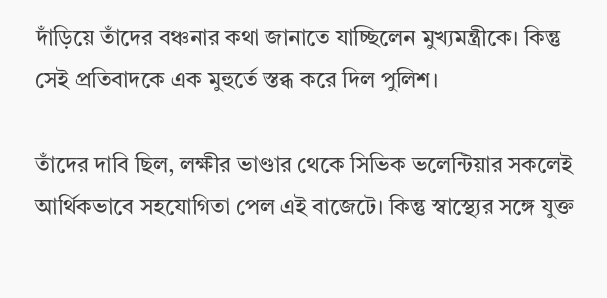দাঁড়িয়ে তাঁদের বঞ্চনার কথা জানাতে যাচ্ছিলেন মুখ্যমন্ত্রীকে। কিন্তু সেই প্রতিবাদকে এক মুহুর্তে স্তব্ধ করে দিল পুলিশ।

তাঁদের দাবি ছিল, লক্ষীর ভাণ্ডার থেকে সিভিক ভলেন্টিয়ার সকলেই আর্থিকভাবে সহযোগিতা পেল এই বাজেটে। কিন্তু স্বাস্থ্যের সঙ্গে যুক্ত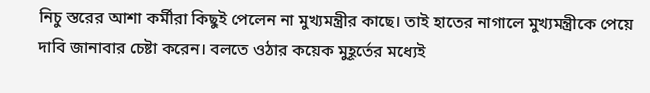নিচু স্তরের আশা কর্মীরা কিছুই পেলেন না মুখ্যমন্ত্রীর কাছে। তাই হাতের নাগালে মুখ্যমন্ত্রীকে পেয়ে দাবি জানাবার চেষ্টা করেন। বলতে ওঠার কয়েক মুহূর্তের মধ্যেই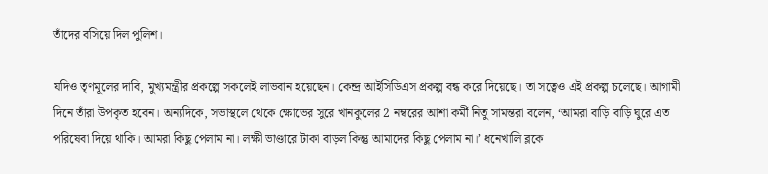তাঁদের বসিয়ে দিল পুলিশ।

যদিও তৃণমূলের দাবি, মুখ্যমন্ত্রীর প্রকল্পে সকলেই লাভবান হয়েছেন। কেন্দ্র আইসিডিএস প্রকল্প বন্ধ করে দিয়েছে। তা সত্বেও এই প্রকল্প চলেছে। আগামী দিনে তাঁরা উপকৃত হবেন। অন্যদিকে, সভাস্থলে থেকে ক্ষোভের সুরে খানকুলের 2 নম্বরের আশা কর্মী নিতু সামন্তরা বলেন, ‘আমরা বাড়ি বাড়ি ঘুরে এত পরিষেবা দিয়ে থাকি। আমরা কিছু পেলাম না। লক্ষী ভাণ্ডারে টাকা বাড়ল কিন্তু আমাদের কিছু পেলাম না।’ ধনেখালি ব্লকে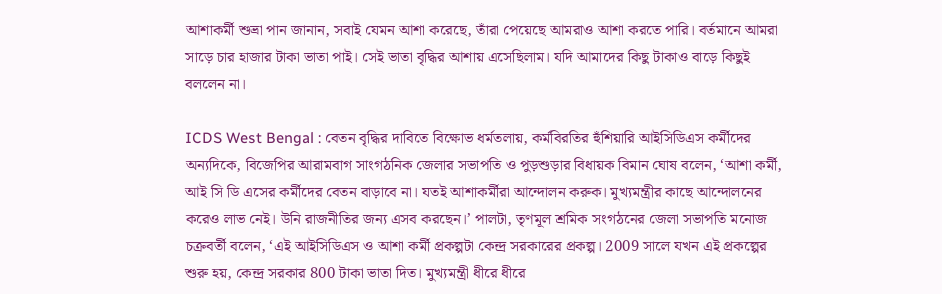আশাকর্মী শুভ্রা পান জানান, সবাই যেমন আশা করেছে, তাঁরা পেয়েছে আমরাও আশা করতে পারি। বর্তমানে আমরা সাড়ে চার হাজার টাকা ভাতা পাই। সেই ভাতা বৃদ্ধির আশায় এসেছিলাম। যদি আমাদের কিছু টাকাও বাড়ে কিছুই বললেন না।

ICDS West Bengal : বেতন বৃদ্ধির দাবিতে বিক্ষোভ ধর্মতলায়, কর্মবিরতির হুঁশিয়ারি আইসিডিএস কর্মীদের
অন্যদিকে, বিজেপির আরামবাগ সাংগঠনিক জেলার সভাপতি ও পুড়শুড়ার বিধায়ক বিমান ঘোষ বলেন, ‘আশা কর্মী, আই সি ডি এসের কর্মীদের বেতন বাড়াবে না। যতই আশাকর্মীরা আন্দোলন করুক। মুখ্যমন্ত্রীর কাছে আন্দোলনের করেও লাভ নেই। উনি রাজনীতির জন্য এসব করছেন।’ পালটা, তৃণমূল শ্রমিক সংগঠনের জেলা সভাপতি মনোজ চক্রবর্তী বলেন, ‘এই আইসিডিএস ও আশা কর্মী প্রকল্পটা কেন্দ্র সরকারের প্রকল্প। 2009 সালে যখন এই প্রকল্পের শুরু হয়, কেন্দ্র সরকার 800 টাকা ভাতা দিত। মুখ্যমন্ত্রী ধীরে ধীরে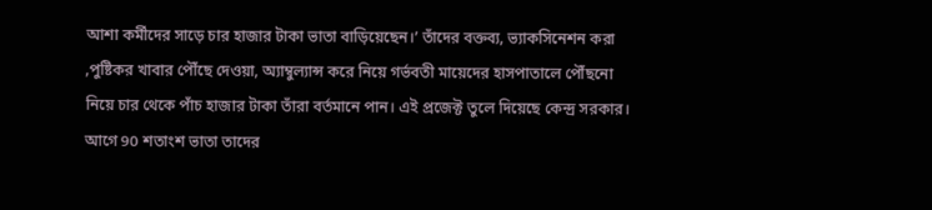আশা কর্মীদের সাড়ে চার হাজার টাকা ভাতা বাড়িয়েছেন।’ তাঁদের বক্তব্য, ভ্যাকসিনেশন করা ,পুষ্টিকর খাবার পৌঁছে দেওয়া, অ্যাম্বুল্যান্স করে নিয়ে গর্ভবতী মায়েদের হাসপাতালে পৌঁছনো নিয়ে চার থেকে পাঁচ হাজার টাকা তাঁরা বর্তমানে পান। এই প্রজেক্ট তুলে দিয়েছে কেন্দ্র সরকার। আগে 90 শতাংশ ভাতা তাদের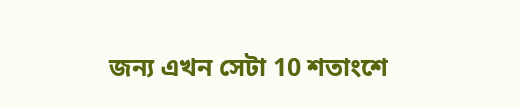জন্য এখন সেটা 10 শতাংশে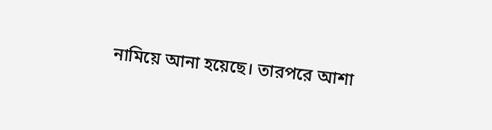নামিয়ে আনা হয়েছে। তারপরে আশা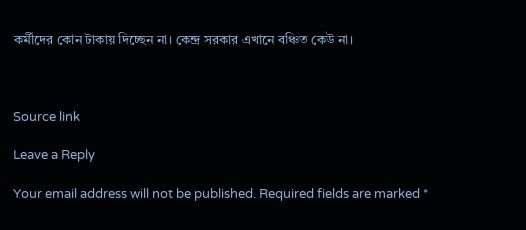কর্মীদের কোন টাকায় দিচ্ছেন না। কেন্দ্র সরকার এখানে বঞ্চিত কেউ না।



Source link

Leave a Reply

Your email address will not be published. Required fields are marked *